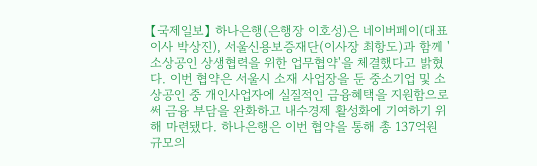【국제일보】 하나은행(은행장 이호성)은 네이버페이(대표이사 박상진), 서울신용보증재단(이사장 최항도)과 함께 '소상공인 상생협력을 위한 업무협약'을 체결했다고 밝혔다. 이번 협약은 서울시 소재 사업장을 둔 중소기업 및 소상공인 중 개인사업자에 실질적인 금융혜택을 지원함으로써 금융 부담을 완화하고 내수경제 활성화에 기여하기 위해 마련됐다. 하나은행은 이번 협약을 통해 총 137억원 규모의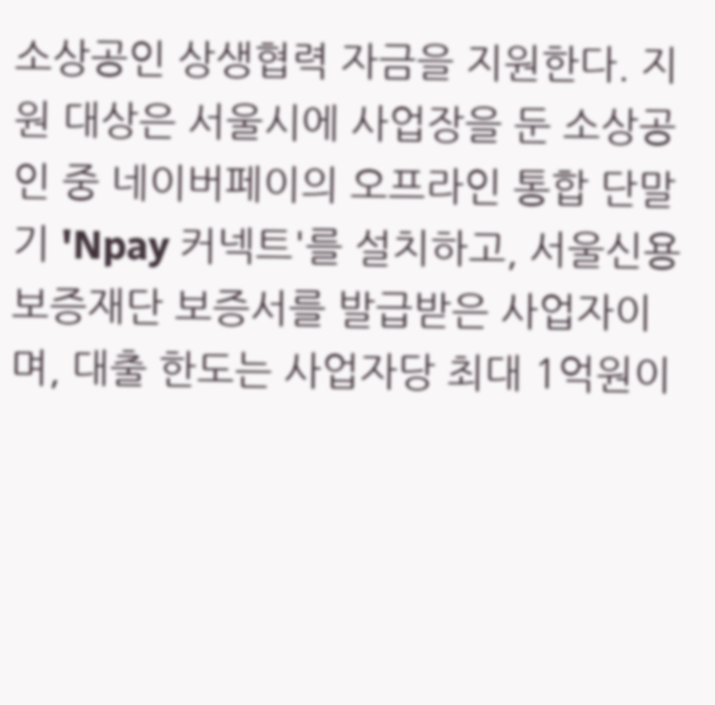소상공인 상생협력 자금을 지원한다. 지원 대상은 서울시에 사업장을 둔 소상공인 중 네이버페이의 오프라인 통합 단말기 'Npay 커넥트'를 설치하고, 서울신용보증재단 보증서를 발급받은 사업자이며, 대출 한도는 사업자당 최대 1억원이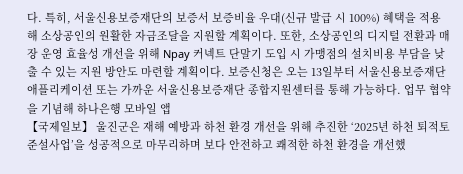다. 특히, 서울신용보증재단의 보증서 보증비율 우대(신규 발급 시 100%) 혜택을 적용해 소상공인의 원활한 자금조달을 지원할 계획이다. 또한, 소상공인의 디지털 전환과 매장 운영 효율성 개선을 위해 Npay 커넥트 단말기 도입 시 가맹점의 설치비용 부담을 낮출 수 있는 지원 방안도 마련할 계획이다. 보증신청은 오는 13일부터 서울신용보증재단 애플리케이션 또는 가까운 서울신용보증재단 종합지원센터를 통해 가능하다. 업무 협약을 기념해 하나은행 모바일 앱
【국제일보】 울진군은 재해 예방과 하천 환경 개선을 위해 추진한 ‘2025년 하천 퇴적토 준설사업’을 성공적으로 마무리하며 보다 안전하고 쾌적한 하천 환경을 개선했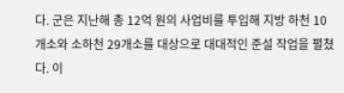다. 군은 지난해 총 12억 원의 사업비를 투입해 지방 하천 10개소와 소하천 29개소를 대상으로 대대적인 준설 작업을 펼쳤다. 이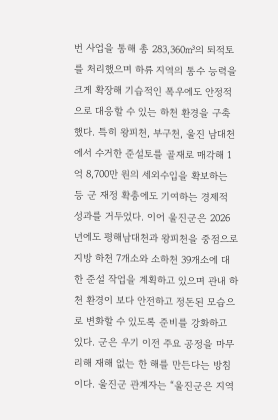번 사업을 통해 총 283,360㎥의 퇴적토를 처리했으며 하류 지역의 통수 능력을 크게 확장해 기습적인 폭우에도 안정적으로 대응할 수 있는 하천 환경을 구축했다. 특히 왕피천, 부구천, 울진 남대천에서 수거한 준설토를 골재로 매각해 1억 8,700만 원의 세외수입을 확보하는 등 군 재정 확충에도 기여하는 경제적 성과를 거두었다. 이어 울진군은 2026년에도 평해남대천과 왕피천을 중점으로 지방 하천 7개소와 소하천 39개소에 대한 준설 작업을 계획하고 있으며 관내 하천 환경이 보다 안전하고 정돈된 모습으로 변화할 수 있도록 준비를 강화하고 있다. 군은 우기 이전 주요 공정을 마무리해 재해 없는 한 해를 만든다는 방침이다. 울진군 관계자는 “울진군은 지역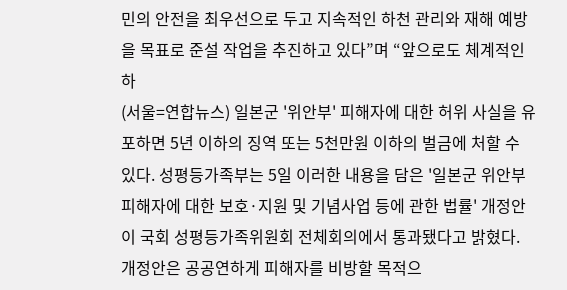민의 안전을 최우선으로 두고 지속적인 하천 관리와 재해 예방을 목표로 준설 작업을 추진하고 있다”며 “앞으로도 체계적인 하
(서울=연합뉴스) 일본군 '위안부' 피해자에 대한 허위 사실을 유포하면 5년 이하의 징역 또는 5천만원 이하의 벌금에 처할 수 있다. 성평등가족부는 5일 이러한 내용을 담은 '일본군 위안부 피해자에 대한 보호·지원 및 기념사업 등에 관한 법률' 개정안이 국회 성평등가족위원회 전체회의에서 통과됐다고 밝혔다. 개정안은 공공연하게 피해자를 비방할 목적으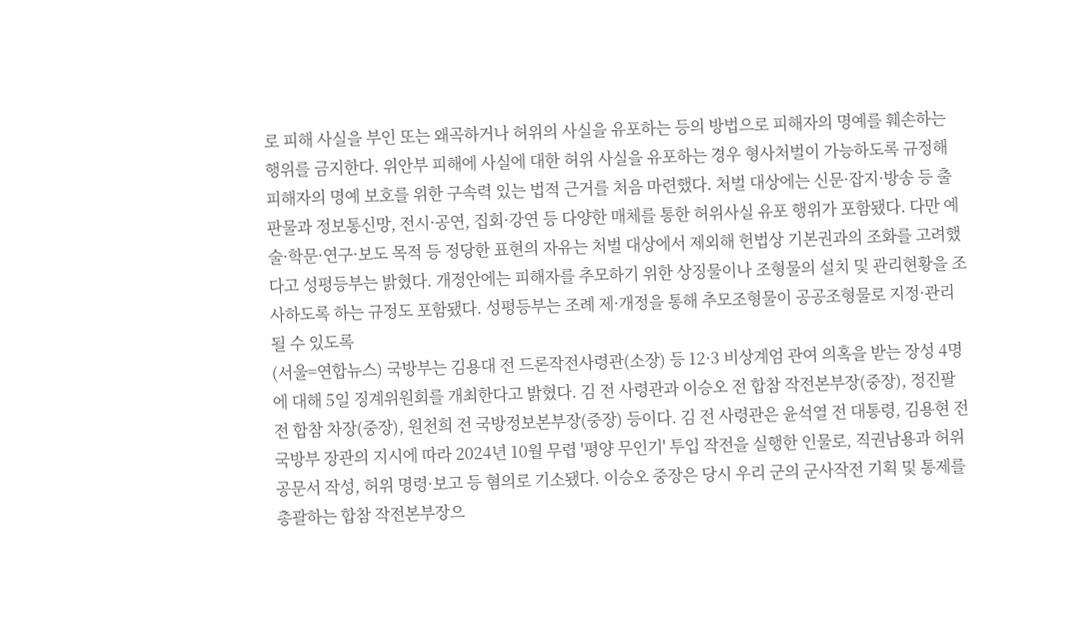로 피해 사실을 부인 또는 왜곡하거나 허위의 사실을 유포하는 등의 방법으로 피해자의 명예를 훼손하는 행위를 금지한다. 위안부 피해에 사실에 대한 허위 사실을 유포하는 경우 형사처벌이 가능하도록 규정해 피해자의 명예 보호를 위한 구속력 있는 법적 근거를 처음 마련했다. 처벌 대상에는 신문·잡지·방송 등 출판물과 정보통신망, 전시·공연, 집회·강연 등 다양한 매체를 통한 허위사실 유포 행위가 포함됐다. 다만 예술·학문·연구·보도 목적 등 정당한 표현의 자유는 처벌 대상에서 제외해 헌법상 기본권과의 조화를 고려했다고 성평등부는 밝혔다. 개정안에는 피해자를 추모하기 위한 상징물이나 조형물의 설치 및 관리현황을 조사하도록 하는 규정도 포함됐다. 성평등부는 조례 제·개정을 통해 추모조형물이 공공조형물로 지정·관리될 수 있도록
(서울=연합뉴스) 국방부는 김용대 전 드론작전사령관(소장) 등 12·3 비상계엄 관여 의혹을 받는 장성 4명에 대해 5일 징계위원회를 개최한다고 밝혔다. 김 전 사령관과 이승오 전 합참 작전본부장(중장), 정진팔 전 합참 차장(중장), 원천희 전 국방정보본부장(중장) 등이다. 김 전 사령관은 윤석열 전 대통령, 김용현 전 국방부 장관의 지시에 따라 2024년 10월 무렵 '평양 무인기' 투입 작전을 실행한 인물로, 직권남용과 허위공문서 작성, 허위 명령·보고 등 혐의로 기소됐다. 이승오 중장은 당시 우리 군의 군사작전 기획 및 통제를 총괄하는 합참 작전본부장으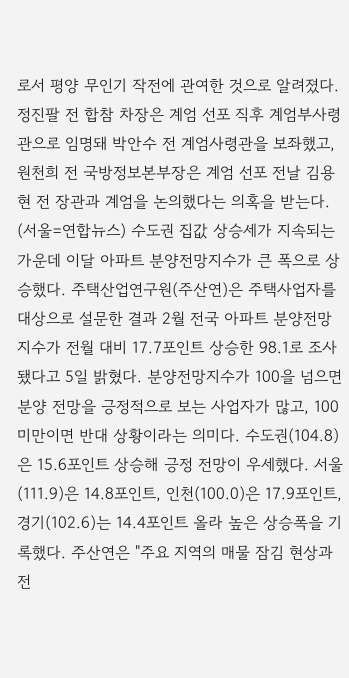로서 평양 무인기 작전에 관여한 것으로 알려졌다. 정진팔 전 합참 차장은 계엄 선포 직후 계엄부사령관으로 임명돼 박안수 전 계엄사령관을 보좌했고, 원천희 전 국방정보본부장은 계엄 선포 전날 김용현 전 장관과 계엄을 논의했다는 의혹을 받는다.
(서울=연합뉴스) 수도권 집값 상승세가 지속되는 가운데 이달 아파트 분양전망지수가 큰 폭으로 상승했다. 주택산업연구원(주산연)은 주택사업자를 대상으로 설문한 결과 2월 전국 아파트 분양전망지수가 전월 대비 17.7포인트 상승한 98.1로 조사됐다고 5일 밝혔다. 분양전망지수가 100을 넘으면 분양 전망을 긍정적으로 보는 사업자가 많고, 100 미만이면 반대 상황이라는 의미다. 수도권(104.8)은 15.6포인트 상승해 긍정 전망이 우세했다. 서울(111.9)은 14.8포인트, 인천(100.0)은 17.9포인트, 경기(102.6)는 14.4포인트 올라 높은 상승폭을 기록했다. 주산연은 "주요 지역의 매물 잠김 현상과 전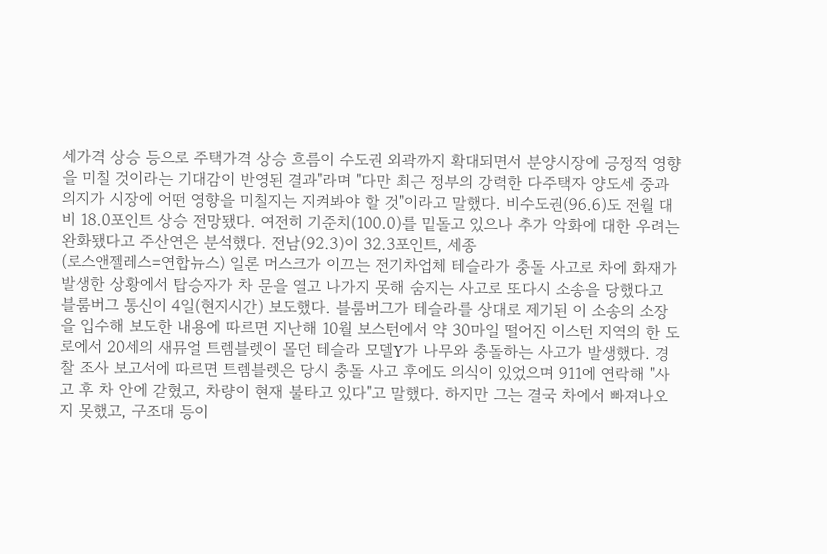세가격 상승 등으로 주택가격 상승 흐름이 수도권 외곽까지 확대되면서 분양시장에 긍정적 영향을 미칠 것이라는 기대감이 반영된 결과"라며 "다만 최근 정부의 강력한 다주택자 양도세 중과 의지가 시장에 어떤 영향을 미칠지는 지켜봐야 할 것"이라고 말했다. 비수도권(96.6)도 전월 대비 18.0포인트 상승 전망됐다. 여전히 기준치(100.0)를 밑돌고 있으나 추가 악화에 대한 우려는 완화됐다고 주산연은 분석했다. 전남(92.3)이 32.3포인트, 세종
(로스앤젤레스=연합뉴스) 일론 머스크가 이끄는 전기차업체 테슬라가 충돌 사고로 차에 화재가 발생한 상황에서 탑승자가 차 문을 열고 나가지 못해 숨지는 사고로 또다시 소송을 당했다고 블룸버그 통신이 4일(현지시간) 보도했다. 블룸버그가 테슬라를 상대로 제기된 이 소송의 소장을 입수해 보도한 내용에 따르면 지난해 10월 보스턴에서 약 30마일 떨어진 이스턴 지역의 한 도로에서 20세의 새뮤얼 트렘블렛이 몰던 테슬라 모델Y가 나무와 충돌하는 사고가 발생했다. 경찰 조사 보고서에 따르면 트렘블렛은 당시 충돌 사고 후에도 의식이 있었으며 911에 연락해 "사고 후 차 안에 갇혔고, 차량이 현재 불타고 있다"고 말했다. 하지만 그는 결국 차에서 빠져나오지 못했고, 구조대 등이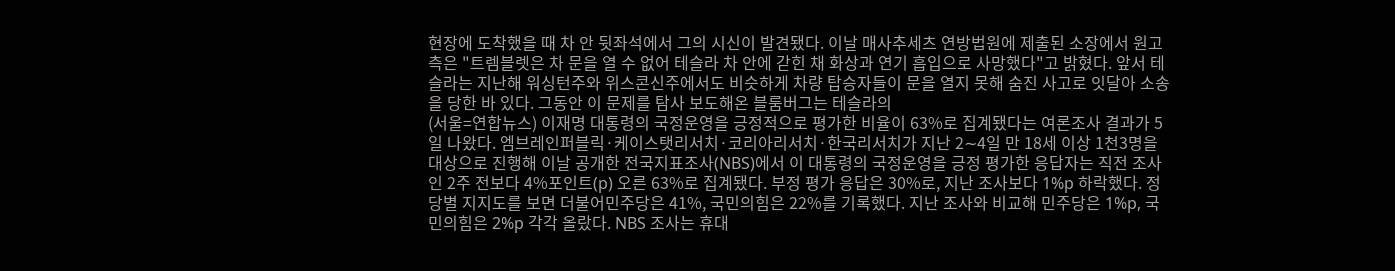현장에 도착했을 때 차 안 뒷좌석에서 그의 시신이 발견됐다. 이날 매사추세츠 연방법원에 제출된 소장에서 원고 측은 "트렘블렛은 차 문을 열 수 없어 테슬라 차 안에 갇힌 채 화상과 연기 흡입으로 사망했다"고 밝혔다. 앞서 테슬라는 지난해 워싱턴주와 위스콘신주에서도 비슷하게 차량 탑승자들이 문을 열지 못해 숨진 사고로 잇달아 소송을 당한 바 있다. 그동안 이 문제를 탐사 보도해온 블룸버그는 테슬라의
(서울=연합뉴스) 이재명 대통령의 국정운영을 긍정적으로 평가한 비율이 63%로 집계됐다는 여론조사 결과가 5일 나왔다. 엠브레인퍼블릭·케이스탯리서치·코리아리서치·한국리서치가 지난 2∼4일 만 18세 이상 1천3명을 대상으로 진행해 이날 공개한 전국지표조사(NBS)에서 이 대통령의 국정운영을 긍정 평가한 응답자는 직전 조사인 2주 전보다 4%포인트(p) 오른 63%로 집계됐다. 부정 평가 응답은 30%로, 지난 조사보다 1%p 하락했다. 정당별 지지도를 보면 더불어민주당은 41%, 국민의힘은 22%를 기록했다. 지난 조사와 비교해 민주당은 1%p, 국민의힘은 2%p 각각 올랐다. NBS 조사는 휴대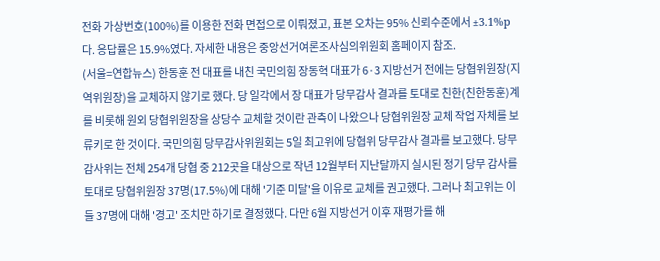전화 가상번호(100%)를 이용한 전화 면접으로 이뤄졌고, 표본 오차는 95% 신뢰수준에서 ±3.1%p다. 응답률은 15.9%였다. 자세한 내용은 중앙선거여론조사심의위원회 홈페이지 참조.
(서울=연합뉴스) 한동훈 전 대표를 내친 국민의힘 장동혁 대표가 6·3 지방선거 전에는 당협위원장(지역위원장)을 교체하지 않기로 했다. 당 일각에서 장 대표가 당무감사 결과를 토대로 친한(친한동훈)계를 비롯해 원외 당협위원장을 상당수 교체할 것이란 관측이 나왔으나 당협위원장 교체 작업 자체를 보류키로 한 것이다. 국민의힘 당무감사위원회는 5일 최고위에 당협위 당무감사 결과를 보고했다. 당무감사위는 전체 254개 당협 중 212곳을 대상으로 작년 12월부터 지난달까지 실시된 정기 당무 감사를 토대로 당협위원장 37명(17.5%)에 대해 '기준 미달'을 이유로 교체를 권고했다. 그러나 최고위는 이들 37명에 대해 '경고' 조치만 하기로 결정했다. 다만 6월 지방선거 이후 재평가를 해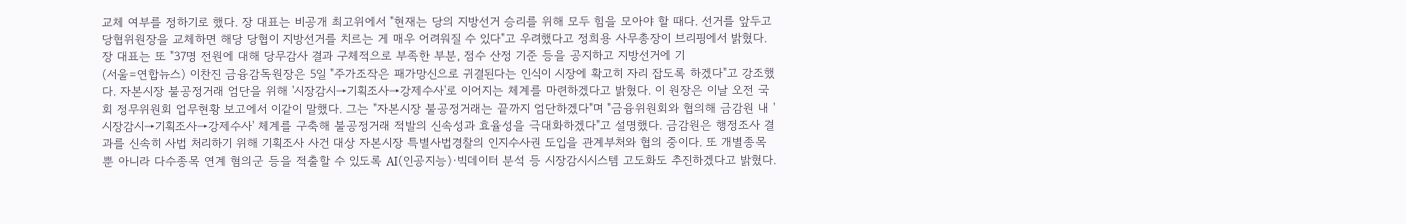교체 여부를 정하기로 했다. 장 대표는 비공개 최고위에서 "현재는 당의 지방선거 승리를 위해 모두 힘을 모아야 할 때다. 선거를 앞두고 당협위원장을 교체하면 해당 당협이 지방선거를 치르는 게 매우 어려워질 수 있다"고 우려했다고 정희용 사무총장이 브리핑에서 밝혔다. 장 대표는 또 "37명 전원에 대해 당무감사 결과 구체적으로 부족한 부분, 점수 산정 기준 등을 공지하고 지방선거에 기
(서울=연합뉴스) 이찬진 금융감독원장은 5일 "주가조작은 패가망신으로 귀결된다는 인식이 시장에 확고히 자리 잡도록 하겠다"고 강조했다. 자본시장 불공정거래 엄단을 위해 '시장감시→기획조사→강제수사'로 이어지는 체계를 마련하겠다고 밝혔다. 이 원장은 이날 오전 국회 정무위원회 업무현황 보고에서 이같이 말했다. 그는 "자본시장 불공정거래는 끝까지 엄단하겠다"며 "금융위원회와 협의해 금감원 내 '시장감시→기획조사→강제수사' 체계를 구축해 불공정거래 적발의 신속성과 효율성을 극대화하겠다"고 설명했다. 금감원은 행정조사 결과를 신속히 사법 처리하기 위해 기획조사 사건 대상 자본시장 특별사법경찰의 인지수사권 도입을 관계부처와 협의 중이다. 또 개별종목뿐 아니라 다수종목 연계 혐의군 등을 적출할 수 있도록 AI(인공지능)·빅데이터 분석 등 시장감시시스템 고도화도 추진하겠다고 밝혔다.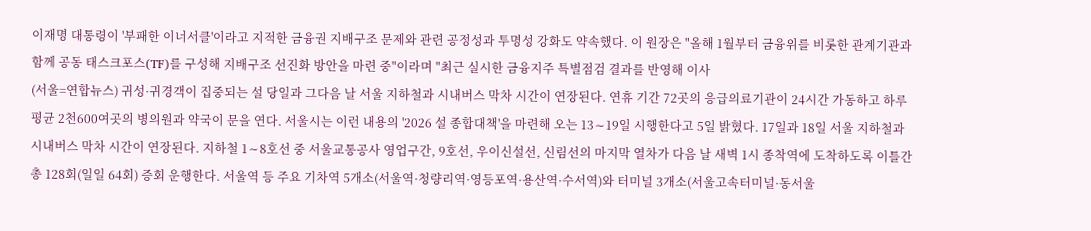이재명 대통령이 '부패한 이너서클'이라고 지적한 금융권 지배구조 문제와 관련 공정성과 투명성 강화도 약속했다. 이 원장은 "올해 1월부터 금융위를 비롯한 관계기관과 함께 공동 태스크포스(TF)를 구성해 지배구조 선진화 방안을 마련 중"이라며 "최근 실시한 금융지주 특별점검 결과를 반영해 이사
(서울=연합뉴스) 귀성·귀경객이 집중되는 설 당일과 그다음 날 서울 지하철과 시내버스 막차 시간이 연장된다. 연휴 기간 72곳의 응급의료기관이 24시간 가동하고 하루 평균 2천600여곳의 병의원과 약국이 문을 연다. 서울시는 이런 내용의 '2026 설 종합대책'을 마련해 오는 13∼19일 시행한다고 5일 밝혔다. 17일과 18일 서울 지하철과 시내버스 막차 시간이 연장된다. 지하철 1∼8호선 중 서울교통공사 영업구간, 9호선, 우이신설선, 신림선의 마지막 열차가 다음 날 새벽 1시 종착역에 도착하도록 이틀간 총 128회(일일 64회) 증회 운행한다. 서울역 등 주요 기차역 5개소(서울역·청량리역·영등포역·용산역·수서역)와 터미널 3개소(서울고속터미널·동서울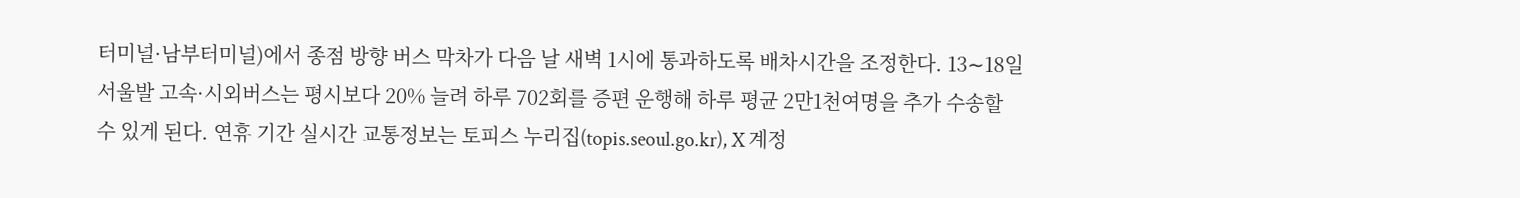터미널·남부터미널)에서 종점 방향 버스 막차가 다음 날 새벽 1시에 통과하도록 배차시간을 조정한다. 13∼18일 서울발 고속·시외버스는 평시보다 20% 늘려 하루 702회를 증편 운행해 하루 평균 2만1천여명을 추가 수송할 수 있게 된다. 연휴 기간 실시간 교통정보는 토피스 누리집(topis.seoul.go.kr), X 계정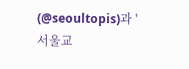(@seoultopis)과 '서울교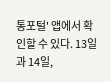통포털' 앱에서 확인할 수 있다. 13일과 14일,